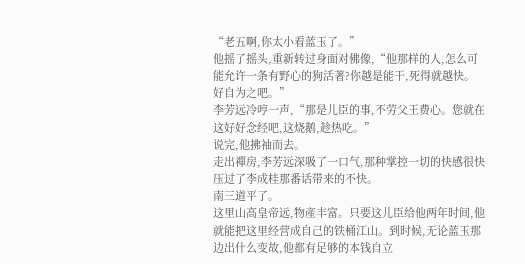“老五啊,你太小看蓝玉了。”
他摇了摇头,重新转过身面对佛像,“他那样的人,怎么可能允许一条有野心的狗活著?你越是能干,死得就越快。好自为之吧。”
李芳远冷哼一声,“那是儿臣的事,不劳父王费心。您就在这好好念经吧,这烧鹅,趁热吃。”
说完,他拂袖而去。
走出禪房,李芳远深吸了一口气,那种掌控一切的快感很快压过了李成桂那番话带来的不快。
南三道平了。
这里山高皇帝远,物產丰富。只要这儿臣给他两年时间,他就能把这里经营成自己的铁桶江山。到时候,无论蓝玉那边出什么变故,他都有足够的本钱自立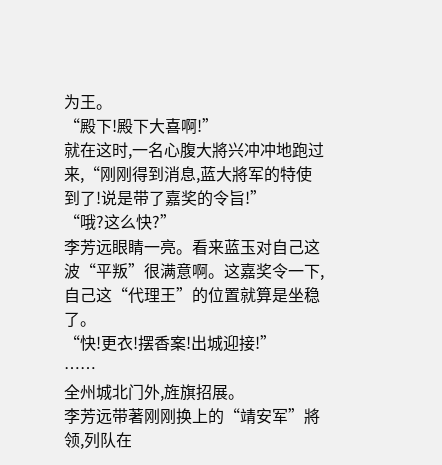为王。
“殿下!殿下大喜啊!”
就在这时,一名心腹大將兴冲冲地跑过来,“刚刚得到消息,蓝大將军的特使到了!说是带了嘉奖的令旨!”
“哦?这么快?”
李芳远眼睛一亮。看来蓝玉对自己这波“平叛”很满意啊。这嘉奖令一下,自己这“代理王”的位置就算是坐稳了。
“快!更衣!摆香案!出城迎接!”
……
全州城北门外,旌旗招展。
李芳远带著刚刚换上的“靖安军”將领,列队在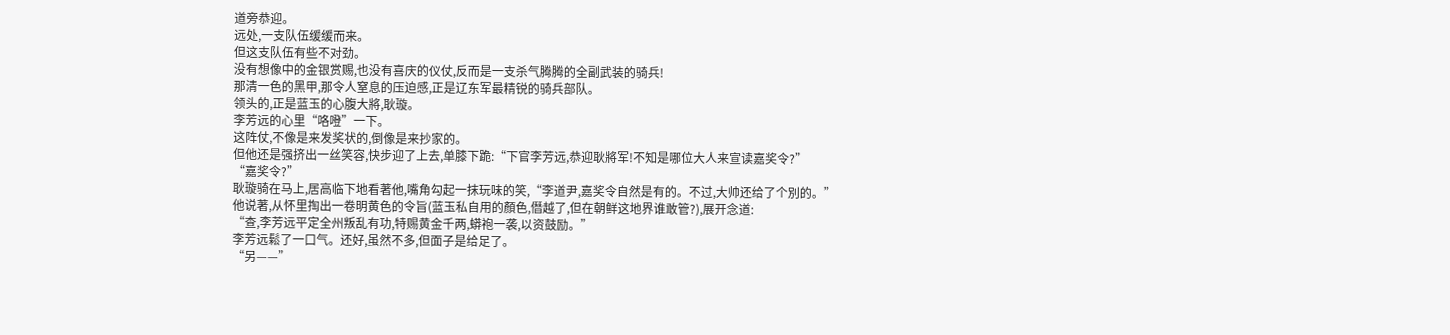道旁恭迎。
远处,一支队伍缓缓而来。
但这支队伍有些不对劲。
没有想像中的金银赏赐,也没有喜庆的仪仗,反而是一支杀气腾腾的全副武装的骑兵!
那清一色的黑甲,那令人窒息的压迫感,正是辽东军最精锐的骑兵部队。
领头的,正是蓝玉的心腹大將,耿璇。
李芳远的心里“咯噔”一下。
这阵仗,不像是来发奖状的,倒像是来抄家的。
但他还是强挤出一丝笑容,快步迎了上去,单膝下跪:“下官李芳远,恭迎耿將军!不知是哪位大人来宣读嘉奖令?”
“嘉奖令?”
耿璇骑在马上,居高临下地看著他,嘴角勾起一抹玩味的笑,“李道尹,嘉奖令自然是有的。不过,大帅还给了个別的。”
他说著,从怀里掏出一卷明黄色的令旨(蓝玉私自用的顏色,僭越了,但在朝鲜这地界谁敢管?),展开念道:
“查,李芳远平定全州叛乱有功,特赐黄金千两,蟒袍一袭,以资鼓励。”
李芳远鬆了一口气。还好,虽然不多,但面子是给足了。
“另——”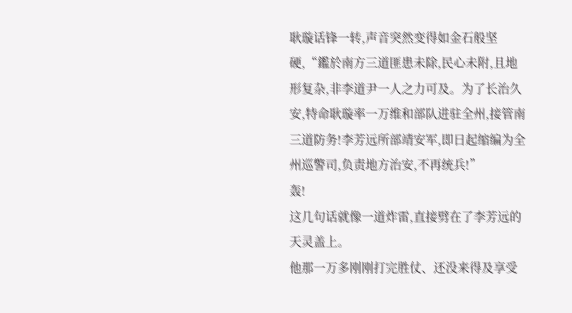耿璇话锋一转,声音突然变得如金石般坚硬,“鑑於南方三道匪患未除,民心未附,且地形复杂,非李道尹一人之力可及。为了长治久安,特命耿璇率一万维和部队进驻全州,接管南三道防务!李芳远所部靖安军,即日起缩编为全州巡警司,负责地方治安,不再统兵!”
轰!
这几句话就像一道炸雷,直接劈在了李芳远的天灵盖上。
他那一万多刚刚打完胜仗、还没来得及享受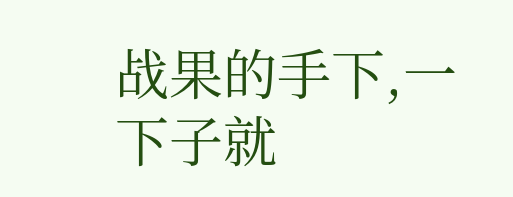战果的手下,一下子就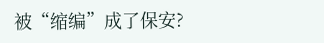被“缩编”成了保安?